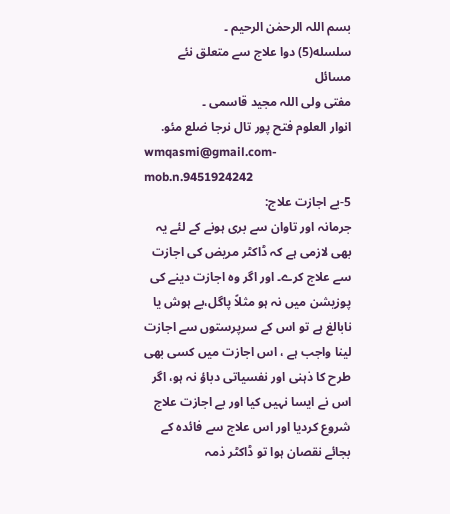بسم اللہ الرحمٰن الرحیم ۔
سلسله(5) دوا علاج سے متعلق نئے مسائل
مفتی ولی اللہ مجید قاسمی ۔
انوار العلوم فتح پور تال نرجا ضلع مئو.
wmqasmi@gmail.com-mob.n.9451924242
5-بے اجازت علاج:
جرمانہ اور تاوان سے بری ہونے کے لئے یہ بھی لازمی ہے کہ ڈاکٹر مریض کی اجازت سے علاج کرے۔ اور اگر وہ اجازت دینے کی پوزیشن میں نہ ہو مثلاً پاگل،بے ہوش یا نابالغ ہے تو اس کے سرپرستوں سے اجازت لینا واجب ہے ، اس اجازت میں کسی بھی طرح کا ذہنی اور نفسیاتی دباؤ نہ ہو، اگر اس نے ایسا نہیں کیا اور بے اجازت علاج شروع کردیا اور اس علاج سے فائدہ کے بجائے نقصان ہوا تو ڈاکٹر ذمہ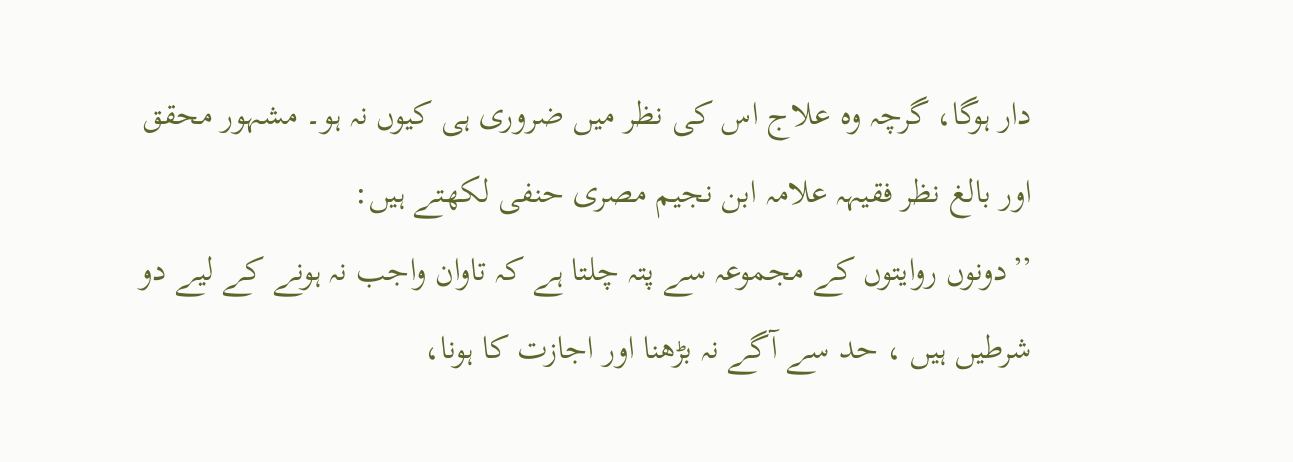دار ہوگا، گرچہ وہ علاج اس کی نظر میں ضروری ہی کیوں نہ ہو۔ مشہور محقق اور بالغ نظر فقیہہ علامہ ابن نجیم مصری حنفی لکھتے ہیں:
’’دونوں روایتوں کے مجموعہ سے پتہ چلتا ہے کہ تاوان واجب نہ ہونے کے لیے دو شرطیں ہیں ، حد سے آگے نہ بڑھنا اور اجازت کا ہونا،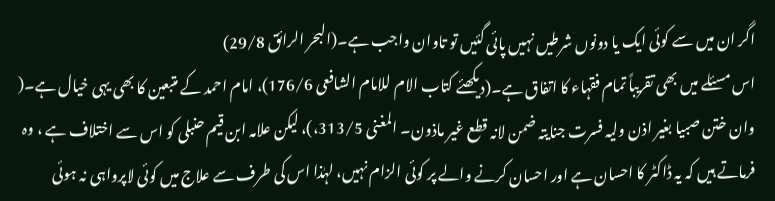اگر ان میں سے کوئی ایک یا دونوں شرطیں نہیں پائی گئیں تو تاوان واجب ہے۔(البحر الرائق 29/8)
اس مسئلے میں بھی تقریباً تمام فقہاء کا اتفاق ہے۔(دیکھئے کتاب الام للامام الشافعی 176/6)، امام احمد کے متبعین کا بھی یہی خیال ہے۔( وان ختن صبیا بغیر اذن ولیہ فسرت جنایتہ ضمن لانہ قطع غیر ماذون۔ المغنی 313/5،)، لیکن علامہ ابن قیم حنبلی کو اس سے اختلاف ہے ، وہ فرماتے ہیں کہ یہ ڈاکٹر کا احسان ہے اور احسان کرنے والے پر کوئی الزام نہیں، لہٰذا اس کی طرف سے علاج میں کوئی لاپرواہی نہ ہوئی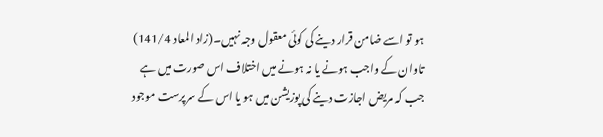ہو تو اسے ضامن قرار دینے کی کوئی معقول وجہ نہیں۔(زاد المعاد 141/4)
تاوان کے واجب ہونے یا نہ ہونے میں اختلاف اس صورت میں ہے جب کہ مریض اجازت دینے کی پوزیشن میں ہو یا اس کے سرپرست موجود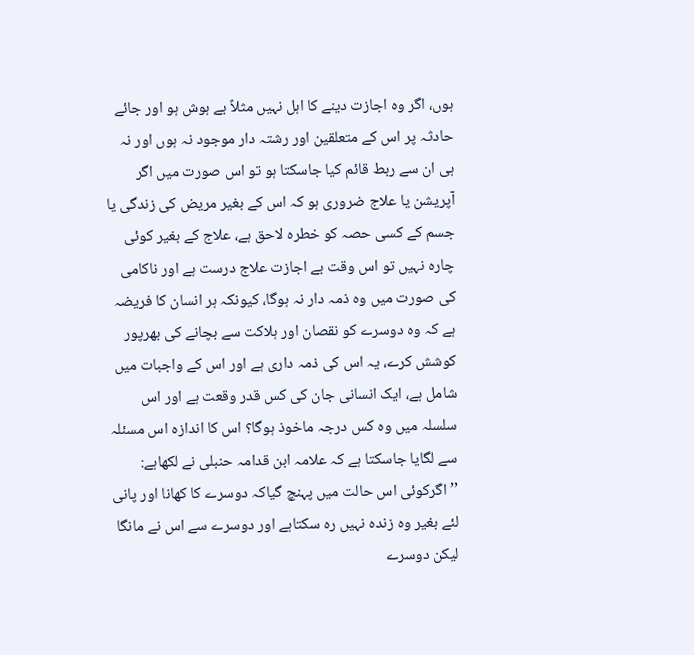ہوں، اگر وہ اجازت دینے کا اہل نہیں مثلاً بے ہوش ہو اور جائے حادثہ پر اس کے متعلقین اور رشتہ دار موجود نہ ہوں اور نہ ہی ان سے ربط قائم کیا جاسکتا ہو تو اس صورت میں اگر آپریشن یا علاج ضروری ہو کہ اس کے بغیر مریض کی زندگی یا جسم کے کسی حصہ کو خطرہ لاحق ہے، علاج کے بغیر کوئی چارہ نہیں تو اس وقت بے اجازت علاج درست ہے اور ناکامی کی صورت میں وہ ذمہ دار نہ ہوگا، کیونکہ ہر انسان کا فریضہ ہے کہ وہ دوسرے کو نقصان اور ہلاکت سے بچانے کی بھرپور کوشش کرے، یہ اس کی ذمہ داری ہے اور اس کے واجبات میں شامل ہے، ایک انسانی جان کی کس قدر وقعت ہے اور اس سلسلہ میں وہ کس درجہ ماخوذ ہوگا؟ اس کا اندازہ اس مسئلہ سے لگایا جاسکتا ہے کہ علامہ ابن قدامہ حنبلی نے لکھاہے:
’’اگرکوئی اس حالت میں پہنچ گیاکہ دوسرے کا کھانا اور پانی لئے بغیر وہ زندہ نہیں رہ سکتاہے اور دوسرے سے اس نے مانگا لیکن دوسرے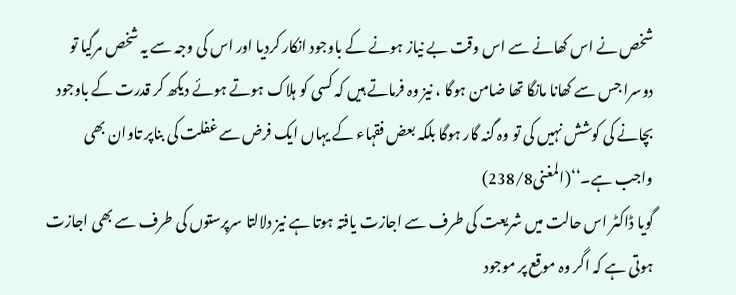شخص نے اس کھانے سے اس وقت بے نیاز ہونے کے باوجود انکار کردیا اور اس کی وجہ سے یہ شخص مرگیا تو دوسرا جس سے کھانا مانگا تھا ضامن ہوگا ، نیز وہ فرماتے ہیں کہ کسی کو ہلاک ہوتے ہوئے دیکھ کر قدرت کے باوجود بچانے کی کوشش نہیں کی تو وہ گنہ گار ہوگا بلکہ بعض فقہاء کے یہاں ایک فرض سے غفلت کی بناپر تاوان بھی واجب ہے۔‘‘(المغنی238/8)
گویا ڈاکٹر اس حالت میں شریعت کی طرف سے اجازت یافتہ ہوتا ہے نیز دلالتا سرپرستوں کی طرف سے بھی اجازت ہوتی ہے کہ اگر وہ موقع پر موجود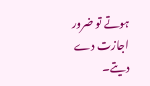ہوتے تو ضرور اجازت دے دیتے۔